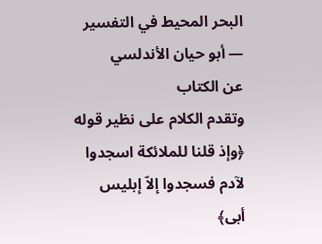البحر المحيط في التفسير — أبو حيان الأندلسي
عن الكتاب
وتقدم الكلام على نظير قوله ﴿وإذ قلنا للملائكة اسجدوا لآدم فسجدوا إلاّ إبليس أبى﴾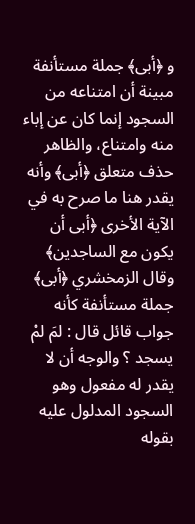و ﴿أبى﴾ جملة مستأنفة مبينة أن امتناعه من السجود إنما كان عن إباء منه وامتناع، والظاهر حذف متعلق ﴿أبى﴾ وأنه يقدر هنا ما صرح به في الآية الأخرى ﴿أبى أن يكون مع الساجدين﴾ وقال الزمخشري ﴿أبى﴾ جملة مستأنفة كأنه جواب قائل قال : لمَ لمْ يسجد ؟ والوجه أن لا يقدر له مفعول وهو السجود المدلول عليه بقوله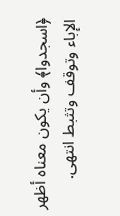﴿اسجدوا﴾ وأن يكون معناه أظهر الإباء وتوقف وتثبط انتهى.